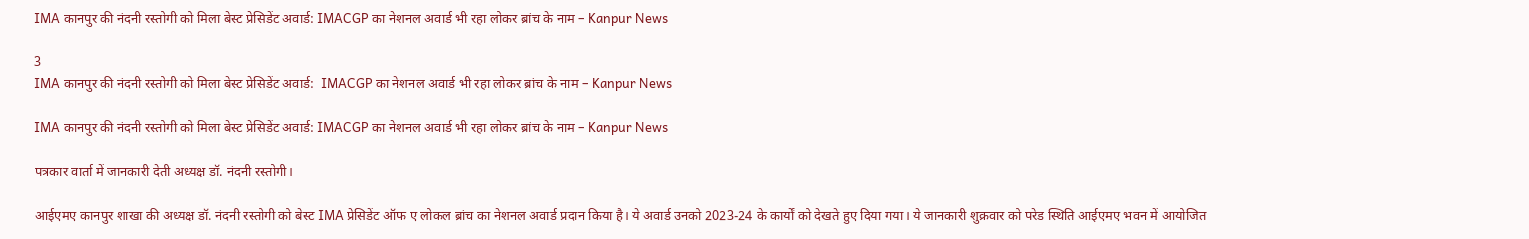IMA कानपुर की नंदनी रस्तोगी को मिला बेस्ट प्रेसिडेंट अवार्ड: IMACGP का नेशनल अवार्ड भी रहा लोकर ब्रांच के नाम – Kanpur News

3
IMA कानपुर की नंदनी रस्तोगी को मिला बेस्ट प्रेसिडेंट अवार्ड:  IMACGP का नेशनल अवार्ड भी रहा लोकर ब्रांच के नाम – Kanpur News

IMA कानपुर की नंदनी रस्तोगी को मिला बेस्ट प्रेसिडेंट अवार्ड: IMACGP का नेशनल अवार्ड भी रहा लोकर ब्रांच के नाम – Kanpur News

पत्रकार वार्ता में जानकारी देती अध्यक्ष डॉ. नंदनी रस्तोगी।

आईएमए कानपुर शाखा की अध्यक्ष डॉ. नंदनी रस्तोगी को बेस्ट IMA प्रेसिडेंट ऑफ ए लोकल ब्रांच का नेशनल अवार्ड प्रदान किया है। ये अवार्ड उनको 2023-24 के कार्यों को देखते हुए दिया गया। ये जानकारी शुक्रवार को परेड स्थिति आईएमए भवन में आयोजित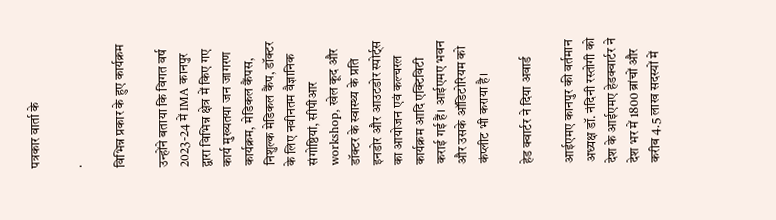पत्रकार वार्ता के

.

विभिन्न प्रकार के हुए कार्यक्रम

उन्होंने बताया कि विगत वर्ष 2023-24 में IMA कानपुर द्वारा विभिन्न क्षेत्र में किए गए कार्य मुख्यतया जन जागरण कार्यक्रम, मेडिकल कैंपस, निशुल्क मेडिकल कैंप, डॉक्टर के लिए नवीनतम वैज्ञानिक संगोष्ठियां, सीपीआर workshop, खेल कूद और डॉक्टर के स्वास्थ्य के प्रति इनडोर और आउटडोर स्पोर्ट्स का आयोजन एवं कल्चरल कार्यक्रम आदि एक्टिविटी कराई गई हैं। आईएमए भवन और उसके ऑडिटोरियम को कंप्लीट भी कराया है।

हेड क्वार्टर ने दिया अवार्ड

आईएमए कानपुर की वर्तमान अध्यक्ष डॉ. नंदिनी रस्तोगी को देश के आईएमए हेडक्वार्टर ने देश भर में 1800 ब्रांचों और करीब 4.5 लाख सदस्यों में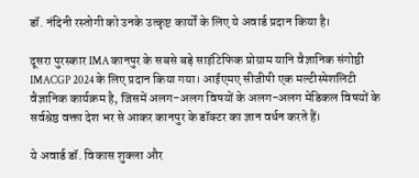डॉ. नंदिनी रस्तोगी को उनके उत्कृष्ट कार्यों के लिए ये अवार्ड प्रदान किया है।

दूसरा पुरस्कार IMA कानपुर के सबसे बड़े साइंटिफिक प्रोग्राम यानि वैज्ञानिक संगोष्ठी IMACGP 2024 के लिए प्रदान किया गया। आईएमए सीजीपी एक मल्टीस्पेशलिटी वैज्ञानिक कार्यक्रम है, जिसमें अलग-अलग विषयों के अलग-अलग मेडिकल विषयों के सर्वश्रेष्ठ वक्ता देश भर से आकर कानपुर के डॉक्टर का ज्ञान वर्धन करते हैं।

ये अवार्ड डॉ. विकास शुक्ला और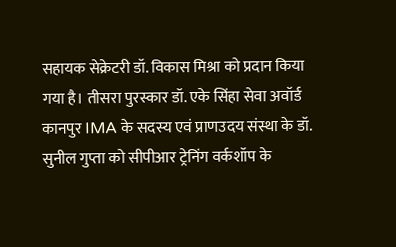सहायक सेक्रेटरी डॉ. विकास मिश्रा को प्रदान किया गया है। तीसरा पुरस्कार डॉ. एके सिंहा सेवा अवॉर्ड कानपुर IMA के सदस्य एवं प्राणउदय संस्था के डॉ. सुनील गुप्ता को सीपीआर ट्रेनिंग वर्कशॉप के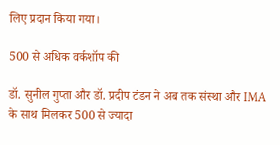लिए प्रदान किया गया।

500 से अधिक वर्कशॉप की

डॉ. सुनील गुप्ता और डॉ. प्रदीप टंडन ने अब तक संस्था और IMA के साथ मिलकर 500 से ज्यादा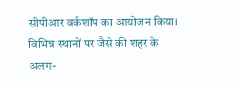सीपीआर वर्कशॉप का आयोजन किया। विभिन्न स्थानों पर जैसे की शहर के अलग-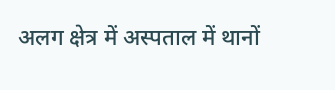अलग क्षेत्र में अस्पताल में थानों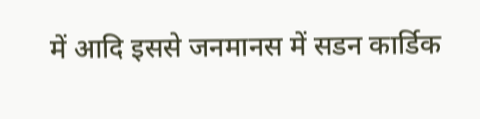में आदि इससे जनमानस में सडन कार्डिक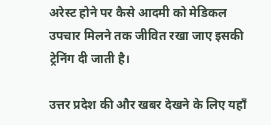अरेस्ट होने पर कैसे आदमी को मेडिकल उपचार मिलने तक जीवित रखा जाए इसकी ट्रेनिंग दी जाती है।

उत्तर प्रदेश की और खबर देखने के लिए यहाँ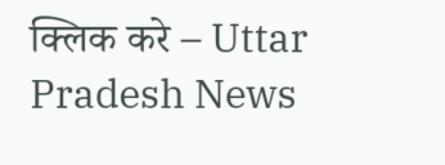क्लिक करे – Uttar Pradesh News